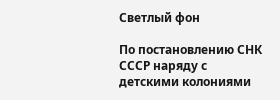Светлый фон

По постановлению СНК СССР наряду с детскими колониями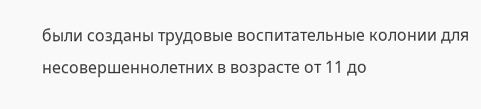были созданы трудовые воспитательные колонии для несовершеннолетних в возрасте от 11 до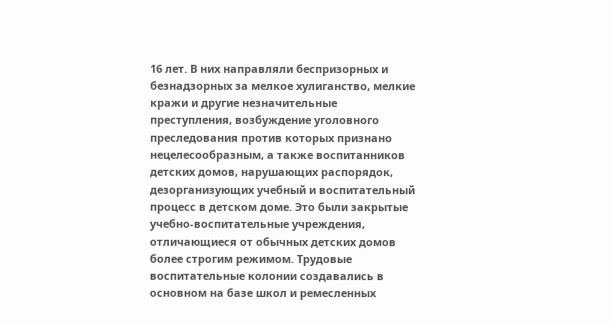16 лет. В них направляли беспризорных и безнадзорных за мелкое хулиганство, мелкие кражи и другие незначительные преступления, возбуждение уголовного преследования против которых признано нецелесообразным, а также воспитанников детских домов, нарушающих распорядок, дезорганизующих учебный и воспитательный процесс в детском доме. Это были закрытые учебно-воспитательные учреждения, отличающиеся от обычных детских домов более строгим режимом. Трудовые воспитательные колонии создавались в основном на базе школ и ремесленных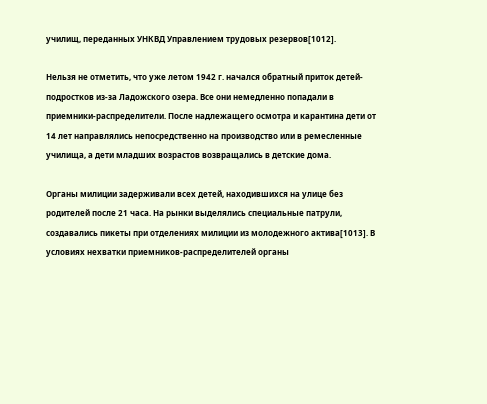училищ, переданных УНКВД Управлением трудовых резервов[1012].

Нельзя не отметить, что уже летом 1942 г. начался обратный приток детей-подростков из-за Ладожского озера. Все они немедленно попадали в приемники-распределители. После надлежащего осмотра и карантина дети от 14 лет направлялись непосредственно на производство или в ремесленные училища, а дети младших возрастов возвращались в детские дома.

Органы милиции задерживали всех детей, находившихся на улице без родителей после 21 часа. На рынки выделялись специальные патрули, создавались пикеты при отделениях милиции из молодежного актива[1013]. В условиях нехватки приемников-распределителей органы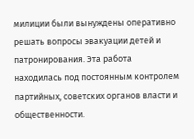милиции были вынуждены оперативно решать вопросы эвакуации детей и патронирования. Эта работа находилась под постоянным контролем партийных, советских органов власти и общественности.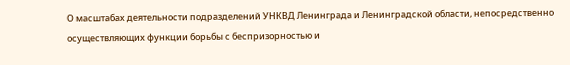О масштабах деятельности подразделений УНКВД Ленинграда и Ленинградской области, непосредственно осуществляющих функции борьбы с беспризорностью и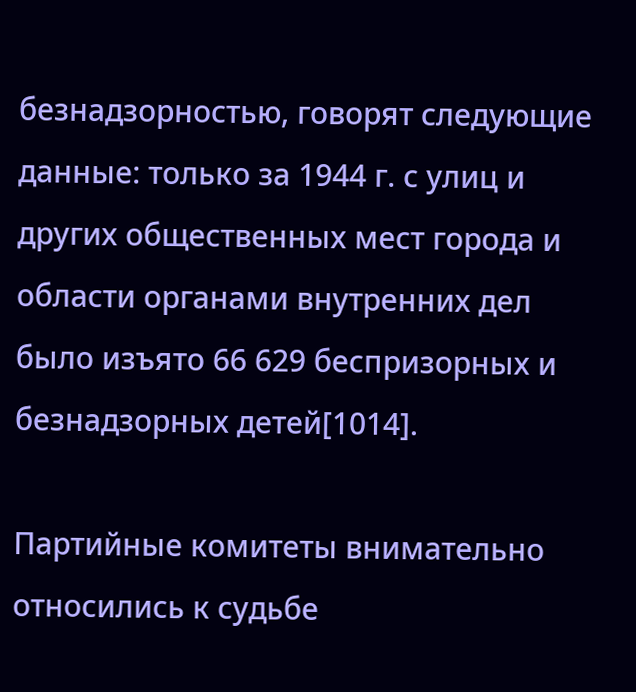безнадзорностью, говорят следующие данные: только за 1944 г. с улиц и других общественных мест города и области органами внутренних дел было изъято 66 629 беспризорных и безнадзорных детей[1014].

Партийные комитеты внимательно относились к судьбе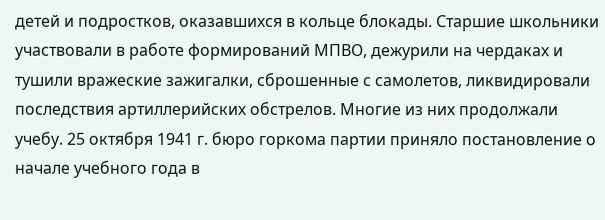детей и подростков, оказавшихся в кольце блокады. Старшие школьники участвовали в работе формирований МПВО, дежурили на чердаках и тушили вражеские зажигалки, сброшенные с самолетов, ликвидировали последствия артиллерийских обстрелов. Многие из них продолжали учебу. 25 октября 1941 г. бюро горкома партии приняло постановление о начале учебного года в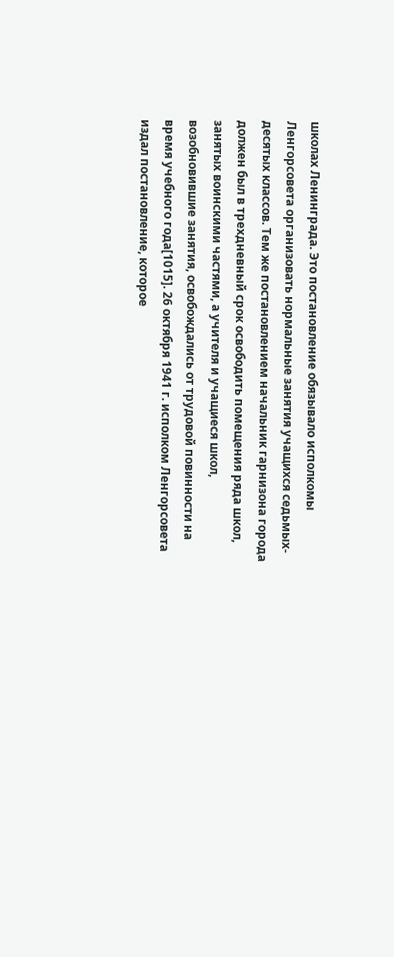школах Ленинграда. Это постановление обязывало исполкомы Ленгорсовета организовать нормальные занятия учащихся седьмых-десятых классов. Тем же постановлением начальник гарнизона города должен был в трехдневный срок освободить помещения ряда школ, занятых воинскими частями, а учителя и учащиеся школ, возобновившие занятия, освобождались от трудовой повинности на время учебного года[1015]. 26 октября 1941 г. исполком Ленгорсовета издал постановление, которое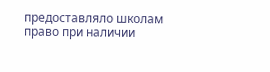предоставляло школам право при наличии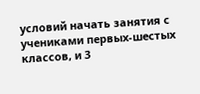условий начать занятия с учениками первых-шестых классов, и 3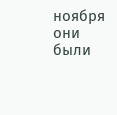ноября они были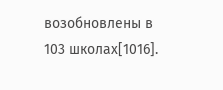возобновлены в 103 школах[1016].